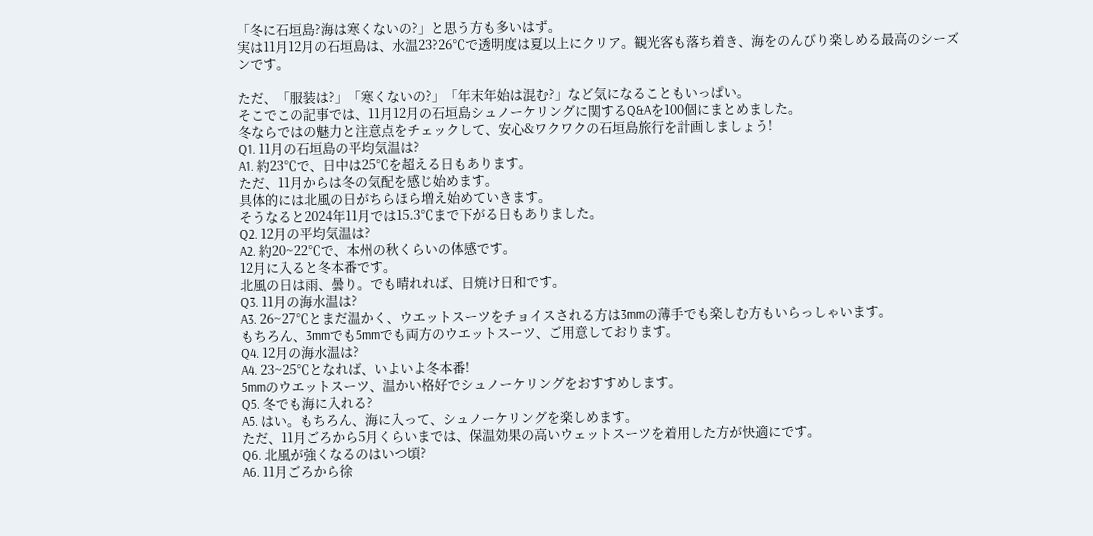「冬に石垣島?海は寒くないの?」と思う方も多いはず。
実は11月12月の石垣島は、水温23?26℃で透明度は夏以上にクリア。観光客も落ち着き、海をのんびり楽しめる最高のシーズンです。

ただ、「服装は?」「寒くないの?」「年末年始は混む?」など気になることもいっぱい。
そこでこの記事では、11月12月の石垣島シュノーケリングに関するQ&Aを100個にまとめました。
冬ならではの魅力と注意点をチェックして、安心&ワクワクの石垣島旅行を計画しましょう!
Q1. 11月の石垣島の平均気温は?
A1. 約23℃で、日中は25℃を超える日もあります。
ただ、11月からは冬の気配を感じ始めます。
具体的には北風の日がちらほら増え始めていきます。
そうなると2024年11月では15.3℃まで下がる日もありました。
Q2. 12月の平均気温は?
A2. 約20~22℃で、本州の秋くらいの体感です。
12月に入ると冬本番です。
北風の日は雨、曇り。でも晴れれば、日焼け日和です。
Q3. 11月の海水温は?
A3. 26~27℃とまだ温かく、ウエットスーツをチョイスされる方は3mmの薄手でも楽しむ方もいらっしゃいます。
もちろん、3mmでも5mmでも両方のウエットスーツ、ご用意しております。
Q4. 12月の海水温は?
A4. 23~25℃となれば、いよいよ冬本番!
5mmのウエットスーツ、温かい格好でシュノーケリングをおすすめします。
Q5. 冬でも海に入れる?
A5. はい。もちろん、海に入って、シュノーケリングを楽しめます。
ただ、11月ごろから5月くらいまでは、保温効果の高いウェットスーツを着用した方が快適にです。
Q6. 北風が強くなるのはいつ頃?
A6. 11月ごろから徐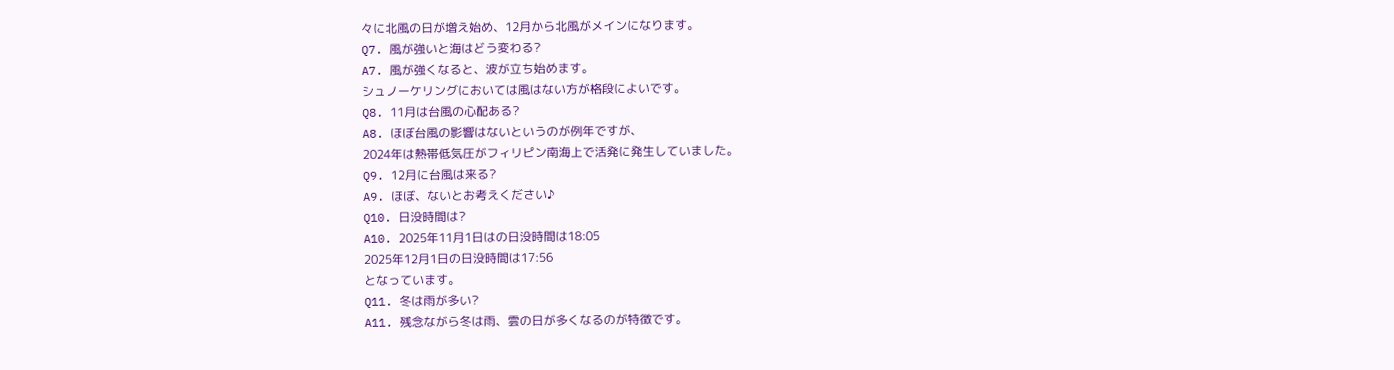々に北風の日が増え始め、12月から北風がメインになります。
Q7. 風が強いと海はどう変わる?
A7. 風が強くなると、波が立ち始めます。
シュノーケリングにおいては風はない方が格段によいです。
Q8. 11月は台風の心配ある?
A8. ほぼ台風の影響はないというのが例年ですが、
2024年は熱帯低気圧がフィリピン南海上で活発に発生していました。
Q9. 12月に台風は来る?
A9. ほぼ、ないとお考えください♪
Q10. 日没時間は?
A10. 2025年11月1日はの日没時間は18:05
2025年12月1日の日没時間は17:56
となっています。
Q11. 冬は雨が多い?
A11. 残念ながら冬は雨、雲の日が多くなるのが特徴です。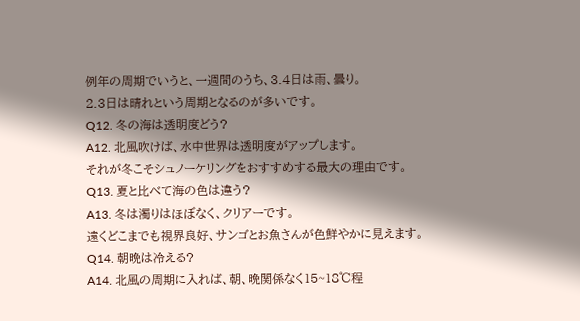例年の周期でいうと、一週間のうち、3.4日は雨、曇り。
2.3日は晴れという周期となるのが多いです。
Q12. 冬の海は透明度どう?
A12. 北風吹けば、水中世界は透明度がアップします。
それが冬こそシュノーケリングをおすすめする最大の理由です。
Q13. 夏と比べて海の色は違う?
A13. 冬は濁りはほぼなく、クリアーです。
遠くどこまでも視界良好、サンゴとお魚さんが色鮮やかに見えます。
Q14. 朝晩は冷える?
A14. 北風の周期に入れば、朝、晩関係なく15~18℃程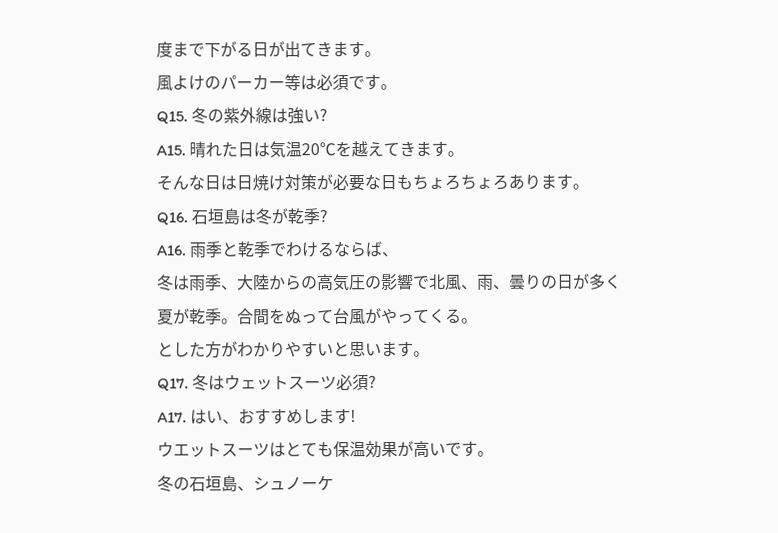度まで下がる日が出てきます。
風よけのパーカー等は必須です。
Q15. 冬の紫外線は強い?
A15. 晴れた日は気温20℃を越えてきます。
そんな日は日焼け対策が必要な日もちょろちょろあります。
Q16. 石垣島は冬が乾季?
A16. 雨季と乾季でわけるならば、
冬は雨季、大陸からの高気圧の影響で北風、雨、曇りの日が多く
夏が乾季。合間をぬって台風がやってくる。
とした方がわかりやすいと思います。
Q17. 冬はウェットスーツ必須?
A17. はい、おすすめします!
ウエットスーツはとても保温効果が高いです。
冬の石垣島、シュノーケ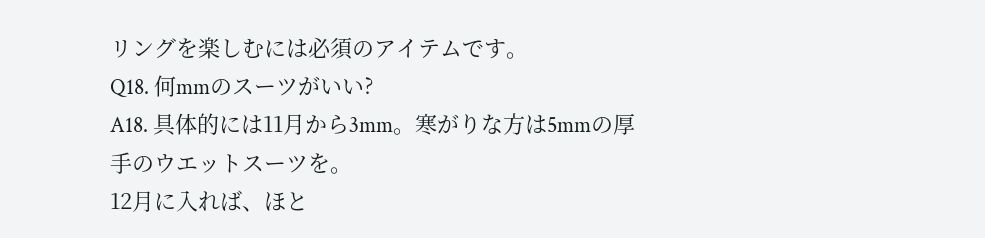リングを楽しむには必須のアイテムです。
Q18. 何mmのスーツがいい?
A18. 具体的には11月から3mm。寒がりな方は5mmの厚手のウエットスーツを。
12月に入れば、ほと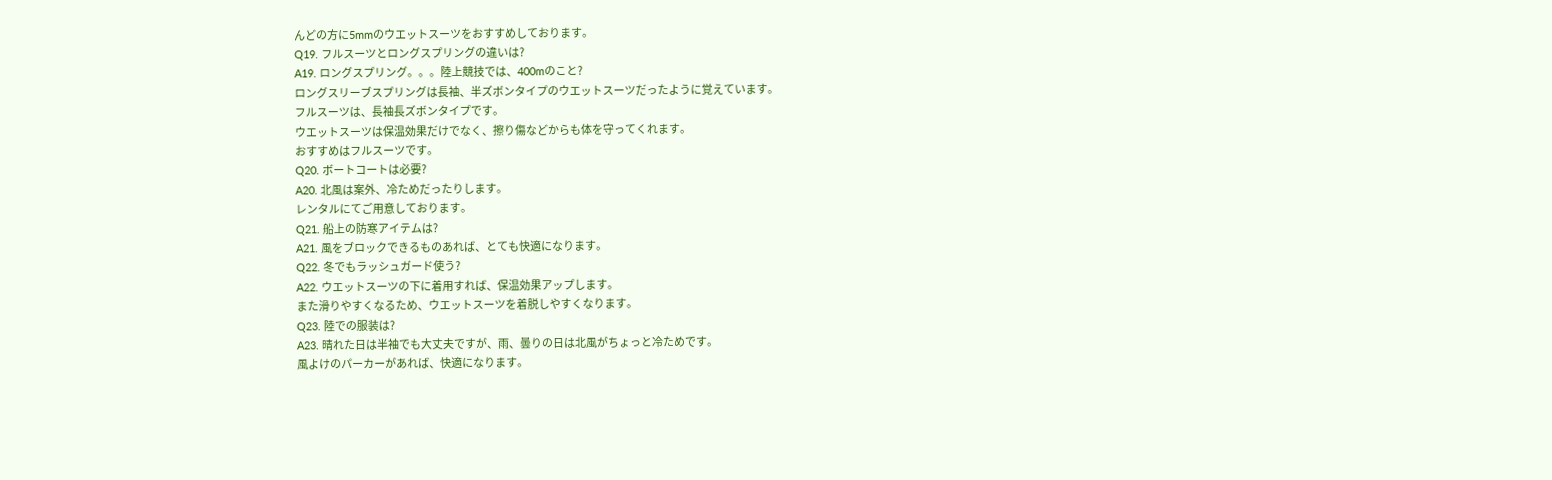んどの方に5mmのウエットスーツをおすすめしております。
Q19. フルスーツとロングスプリングの違いは?
A19. ロングスプリング。。。陸上競技では、400mのこと?
ロングスリーブスプリングは長袖、半ズボンタイプのウエットスーツだったように覚えています。
フルスーツは、長袖長ズボンタイプです。
ウエットスーツは保温効果だけでなく、擦り傷などからも体を守ってくれます。
おすすめはフルスーツです。
Q20. ボートコートは必要?
A20. 北風は案外、冷ためだったりします。
レンタルにてご用意しております。
Q21. 船上の防寒アイテムは?
A21. 風をブロックできるものあれば、とても快適になります。
Q22. 冬でもラッシュガード使う?
A22. ウエットスーツの下に着用すれば、保温効果アップします。
また滑りやすくなるため、ウエットスーツを着脱しやすくなります。
Q23. 陸での服装は?
A23. 晴れた日は半袖でも大丈夫ですが、雨、曇りの日は北風がちょっと冷ためです。
風よけのパーカーがあれば、快適になります。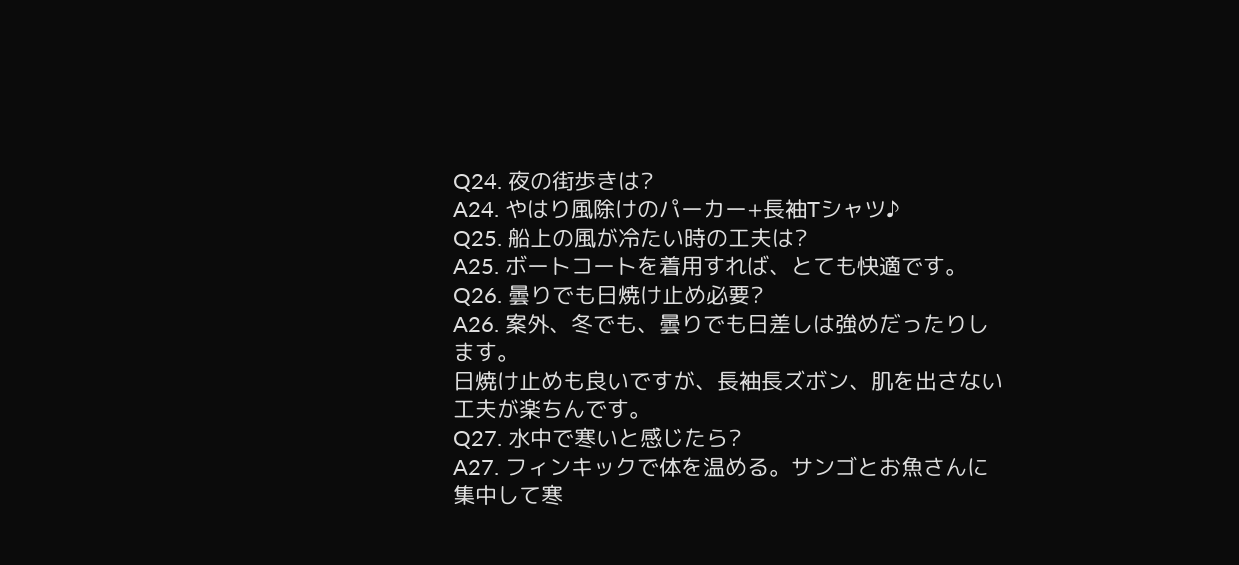Q24. 夜の街歩きは?
A24. やはり風除けのパーカー+長袖Tシャツ♪
Q25. 船上の風が冷たい時の工夫は?
A25. ボートコートを着用すれば、とても快適です。
Q26. 曇りでも日焼け止め必要?
A26. 案外、冬でも、曇りでも日差しは強めだったりします。
日焼け止めも良いですが、長袖長ズボン、肌を出さない工夫が楽ちんです。
Q27. 水中で寒いと感じたら?
A27. フィンキックで体を温める。サンゴとお魚さんに集中して寒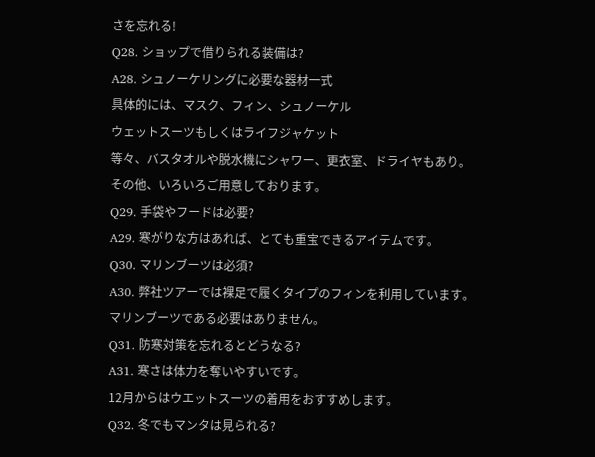さを忘れる!
Q28. ショップで借りられる装備は?
A28. シュノーケリングに必要な器材一式
具体的には、マスク、フィン、シュノーケル
ウェットスーツもしくはライフジャケット
等々、バスタオルや脱水機にシャワー、更衣室、ドライヤもあり。
その他、いろいろご用意しております。
Q29. 手袋やフードは必要?
A29. 寒がりな方はあれば、とても重宝できるアイテムです。
Q30. マリンブーツは必須?
A30. 弊社ツアーでは裸足で履くタイプのフィンを利用しています。
マリンブーツである必要はありません。
Q31. 防寒対策を忘れるとどうなる?
A31. 寒さは体力を奪いやすいです。
12月からはウエットスーツの着用をおすすめします。
Q32. 冬でもマンタは見られる?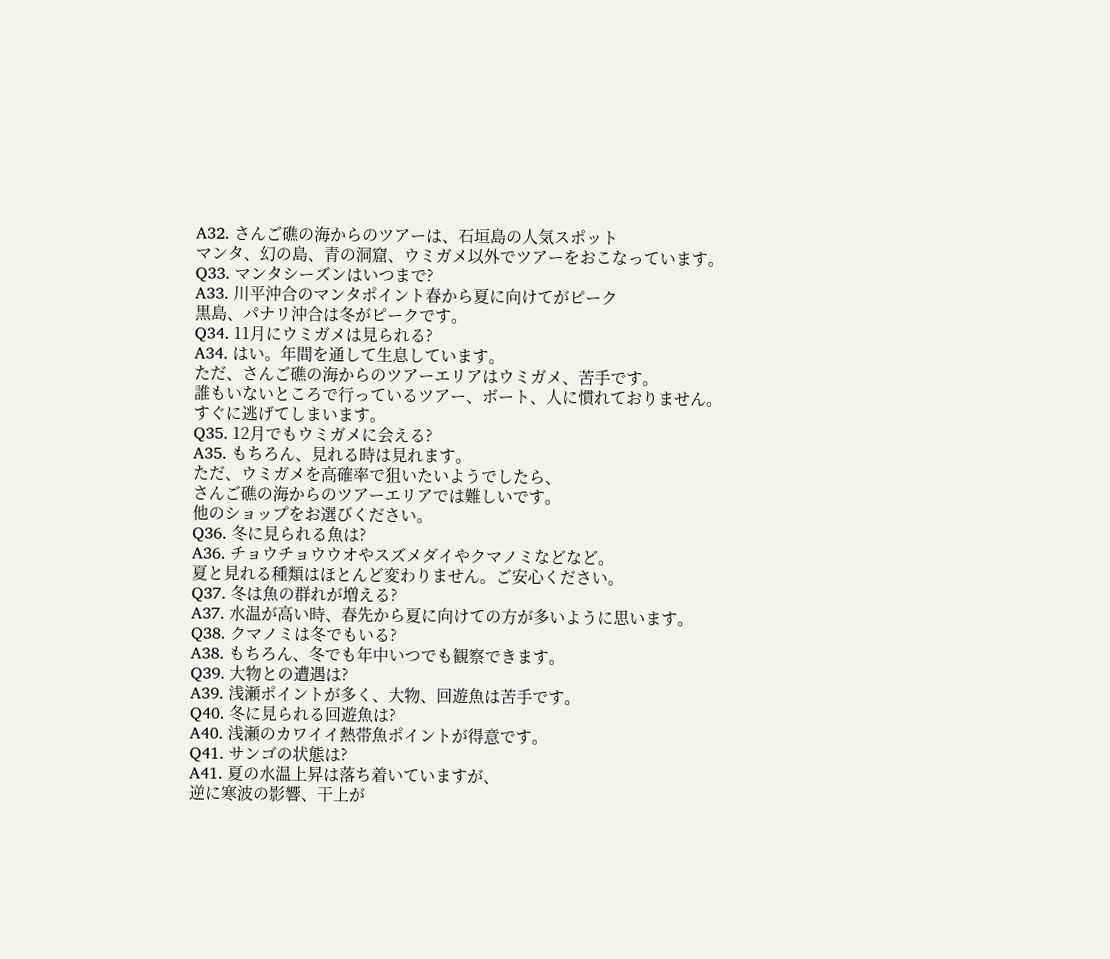A32. さんご礁の海からのツアーは、石垣島の人気スポット
マンタ、幻の島、青の洞窟、ウミガメ以外でツアーをおこなっています。
Q33. マンタシーズンはいつまで?
A33. 川平沖合のマンタポイント春から夏に向けてがピーク
黒島、パナリ沖合は冬がピークです。
Q34. 11月にウミガメは見られる?
A34. はい。年間を通して生息しています。
ただ、さんご礁の海からのツアーエリアはウミガメ、苦手です。
誰もいないところで行っているツアー、ボート、人に慣れておりません。
すぐに逃げてしまいます。
Q35. 12月でもウミガメに会える?
A35. もちろん、見れる時は見れます。
ただ、ウミガメを高確率で狙いたいようでしたら、
さんご礁の海からのツアーエリアでは難しいです。
他のショップをお選びください。
Q36. 冬に見られる魚は?
A36. チョウチョウウオやスズメダイやクマノミなどなど。
夏と見れる種類はほとんど変わりません。ご安心ください。
Q37. 冬は魚の群れが増える?
A37. 水温が高い時、春先から夏に向けての方が多いように思います。
Q38. クマノミは冬でもいる?
A38. もちろん、冬でも年中いつでも観察できます。
Q39. 大物との遭遇は?
A39. 浅瀬ポイントが多く、大物、回遊魚は苦手です。
Q40. 冬に見られる回遊魚は?
A40. 浅瀬のカワイイ熱帯魚ポイントが得意です。
Q41. サンゴの状態は?
A41. 夏の水温上昇は落ち着いていますが、
逆に寒波の影響、干上が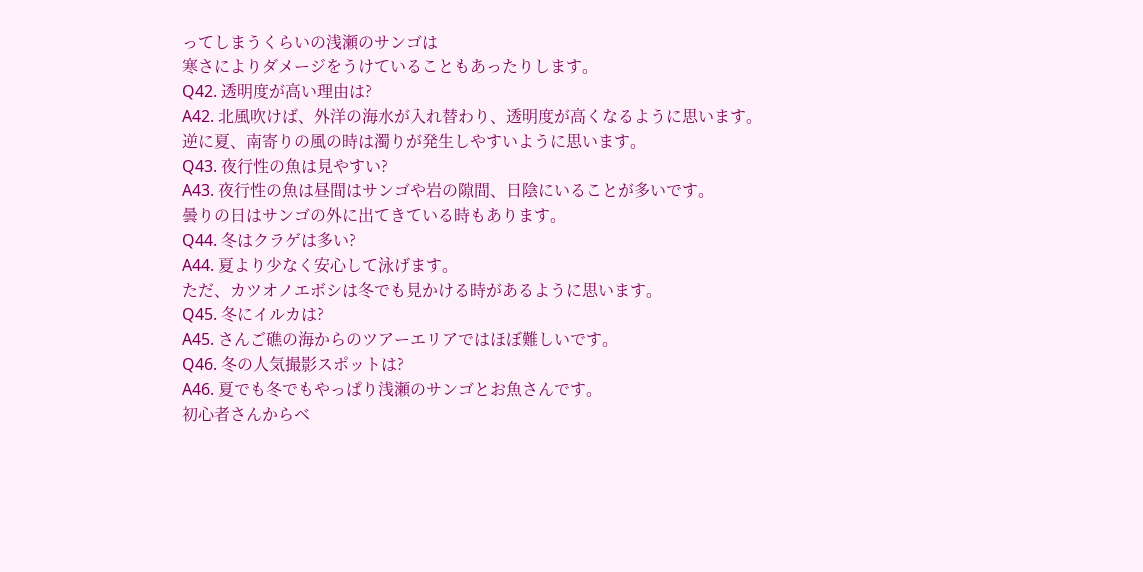ってしまうくらいの浅瀬のサンゴは
寒さによりダメージをうけていることもあったりします。
Q42. 透明度が高い理由は?
A42. 北風吹けば、外洋の海水が入れ替わり、透明度が高くなるように思います。
逆に夏、南寄りの風の時は濁りが発生しやすいように思います。
Q43. 夜行性の魚は見やすい?
A43. 夜行性の魚は昼間はサンゴや岩の隙間、日陰にいることが多いです。
曇りの日はサンゴの外に出てきている時もあります。
Q44. 冬はクラゲは多い?
A44. 夏より少なく安心して泳げます。
ただ、カツオノエボシは冬でも見かける時があるように思います。
Q45. 冬にイルカは?
A45. さんご礁の海からのツアーエリアではほぼ難しいです。
Q46. 冬の人気撮影スポットは?
A46. 夏でも冬でもやっぱり浅瀬のサンゴとお魚さんです。
初心者さんからベ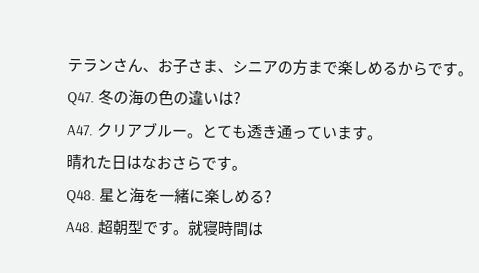テランさん、お子さま、シニアの方まで楽しめるからです。
Q47. 冬の海の色の違いは?
A47. クリアブルー。とても透き通っています。
晴れた日はなおさらです。
Q48. 星と海を一緒に楽しめる?
A48. 超朝型です。就寝時間は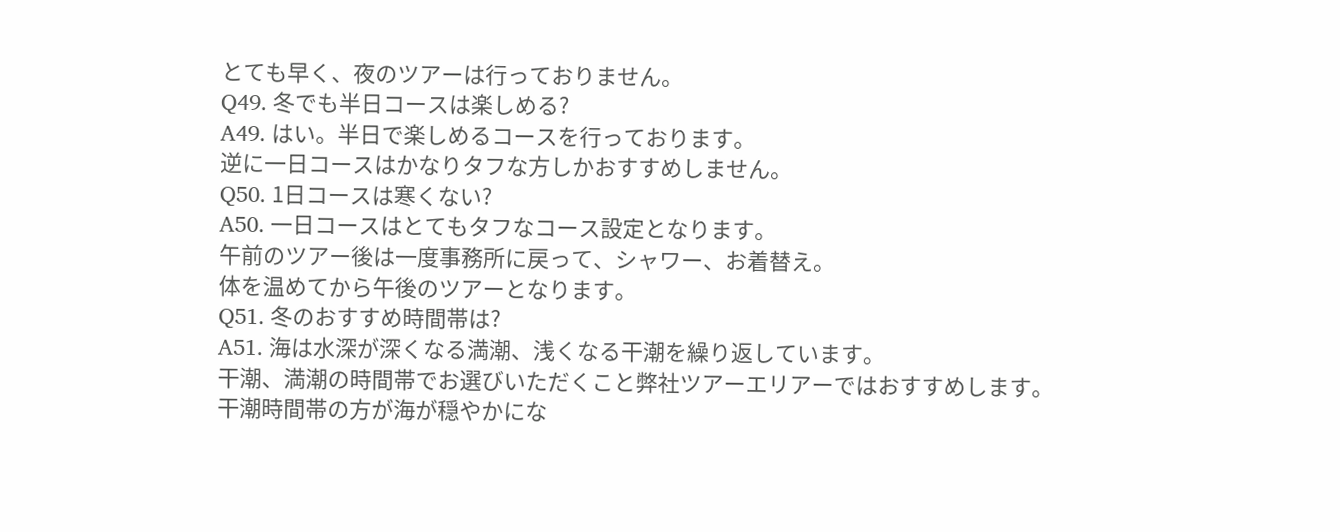とても早く、夜のツアーは行っておりません。
Q49. 冬でも半日コースは楽しめる?
A49. はい。半日で楽しめるコースを行っております。
逆に一日コースはかなりタフな方しかおすすめしません。
Q50. 1日コースは寒くない?
A50. 一日コースはとてもタフなコース設定となります。
午前のツアー後は一度事務所に戻って、シャワー、お着替え。
体を温めてから午後のツアーとなります。
Q51. 冬のおすすめ時間帯は?
A51. 海は水深が深くなる満潮、浅くなる干潮を繰り返しています。
干潮、満潮の時間帯でお選びいただくこと弊社ツアーエリアーではおすすめします。
干潮時間帯の方が海が穏やかにな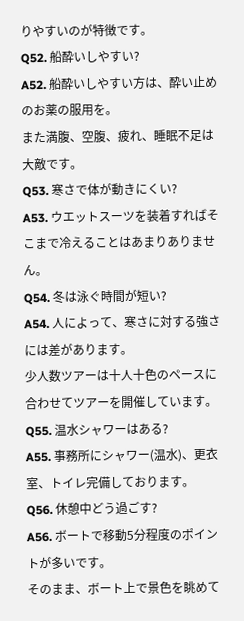りやすいのが特徴です。
Q52. 船酔いしやすい?
A52. 船酔いしやすい方は、酔い止めのお薬の服用を。
また満腹、空腹、疲れ、睡眠不足は大敵です。
Q53. 寒さで体が動きにくい?
A53. ウエットスーツを装着すればそこまで冷えることはあまりありません。
Q54. 冬は泳ぐ時間が短い?
A54. 人によって、寒さに対する強さには差があります。
少人数ツアーは十人十色のペースに合わせてツアーを開催しています。
Q55. 温水シャワーはある?
A55. 事務所にシャワー(温水)、更衣室、トイレ完備しております。
Q56. 休憩中どう過ごす?
A56. ボートで移動5分程度のポイントが多いです。
そのまま、ボート上で景色を眺めて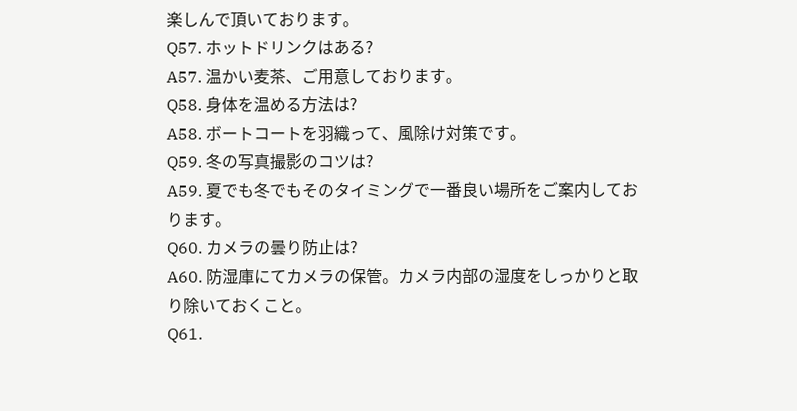楽しんで頂いております。
Q57. ホットドリンクはある?
A57. 温かい麦茶、ご用意しております。
Q58. 身体を温める方法は?
A58. ボートコートを羽織って、風除け対策です。
Q59. 冬の写真撮影のコツは?
A59. 夏でも冬でもそのタイミングで一番良い場所をご案内しております。
Q60. カメラの曇り防止は?
A60. 防湿庫にてカメラの保管。カメラ内部の湿度をしっかりと取り除いておくこと。
Q61.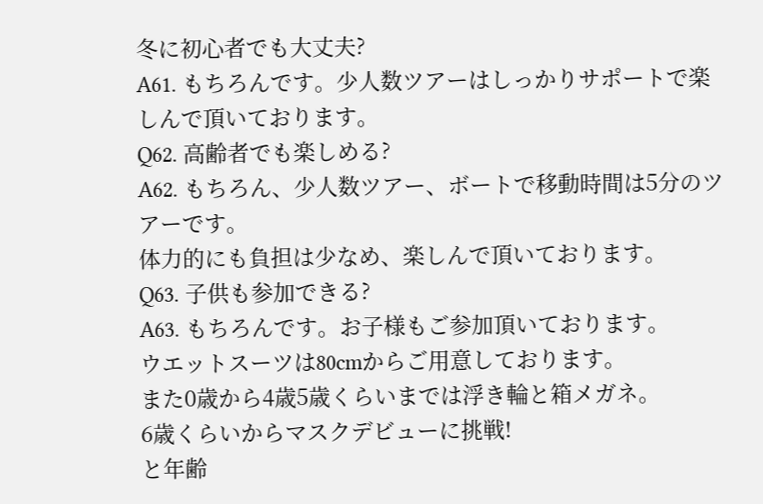冬に初心者でも大丈夫?
A61. もちろんです。少人数ツアーはしっかりサポートで楽しんで頂いております。
Q62. 高齢者でも楽しめる?
A62. もちろん、少人数ツアー、ボートで移動時間は5分のツアーです。
体力的にも負担は少なめ、楽しんで頂いております。
Q63. 子供も参加できる?
A63. もちろんです。お子様もご参加頂いております。
ウエットスーツは80cmからご用意しております。
また0歳から4歳5歳くらいまでは浮き輪と箱メガネ。
6歳くらいからマスクデビューに挑戦!
と年齢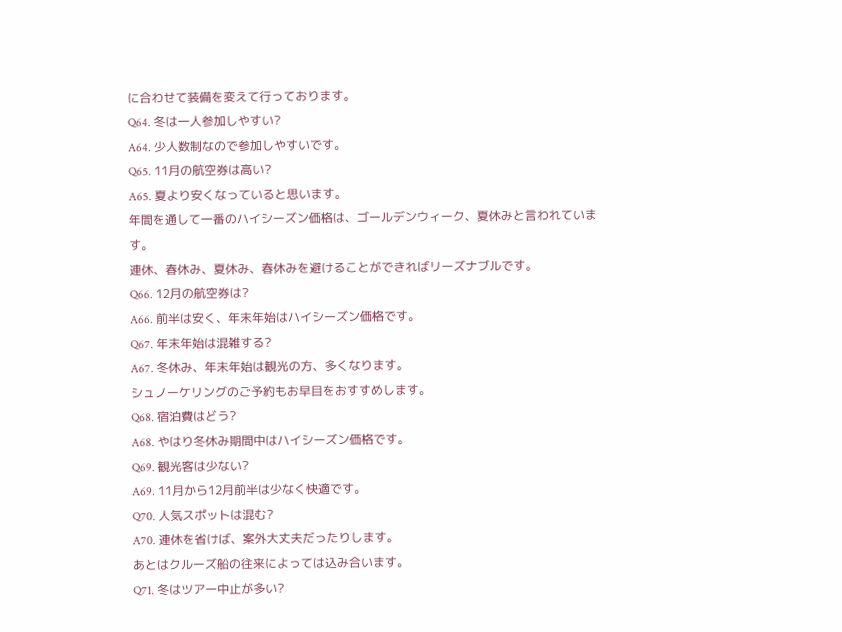に合わせて装備を変えて行っております。
Q64. 冬は一人参加しやすい?
A64. 少人数制なので参加しやすいです。
Q65. 11月の航空券は高い?
A65. 夏より安くなっていると思います。
年間を通して一番のハイシーズン価格は、ゴールデンウィーク、夏休みと言われています。
連休、春休み、夏休み、春休みを避けることができればリーズナブルです。
Q66. 12月の航空券は?
A66. 前半は安く、年末年始はハイシーズン価格です。
Q67. 年末年始は混雑する?
A67. 冬休み、年末年始は観光の方、多くなります。
シュノーケリングのご予約もお早目をおすすめします。
Q68. 宿泊費はどう?
A68. やはり冬休み期間中はハイシーズン価格です。
Q69. 観光客は少ない?
A69. 11月から12月前半は少なく快適です。
Q70. 人気スポットは混む?
A70. 連休を省けば、案外大丈夫だったりします。
あとはクルーズ船の往来によっては込み合います。
Q71. 冬はツアー中止が多い?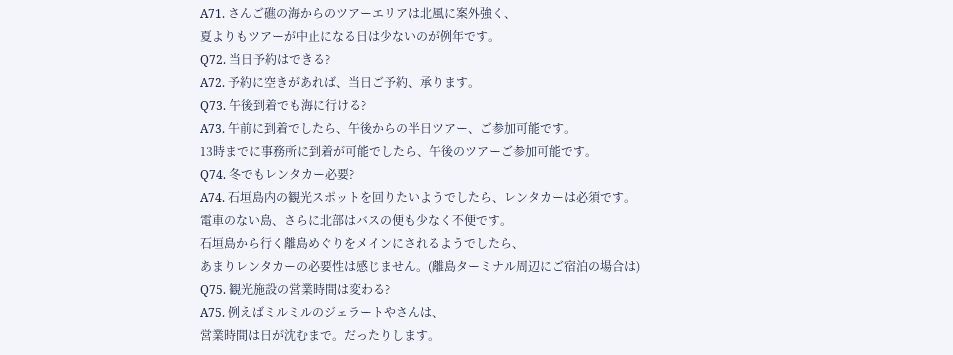A71. さんご礁の海からのツアーエリアは北風に案外強く、
夏よりもツアーが中止になる日は少ないのが例年です。
Q72. 当日予約はできる?
A72. 予約に空きがあれば、当日ご予約、承ります。
Q73. 午後到着でも海に行ける?
A73. 午前に到着でしたら、午後からの半日ツアー、ご参加可能です。
13時までに事務所に到着が可能でしたら、午後のツアーご参加可能です。
Q74. 冬でもレンタカー必要?
A74. 石垣島内の観光スポットを回りたいようでしたら、レンタカーは必須です。
電車のない島、さらに北部はバスの便も少なく不便です。
石垣島から行く離島めぐりをメインにされるようでしたら、
あまりレンタカーの必要性は感じません。(離島ターミナル周辺にご宿泊の場合は)
Q75. 観光施設の営業時間は変わる?
A75. 例えばミルミルのジェラートやさんは、
営業時間は日が沈むまで。だったりします。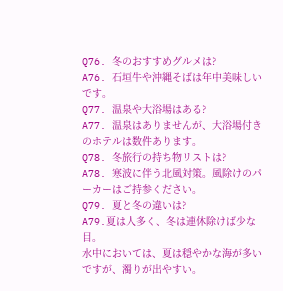Q76. 冬のおすすめグルメは?
A76. 石垣牛や沖縄そばは年中美味しいです。
Q77. 温泉や大浴場はある?
A77. 温泉はありませんが、大浴場付きのホテルは数件あります。
Q78. 冬旅行の持ち物リストは?
A78. 寒波に伴う北風対策。風除けのパーカーはご持参ください。
Q79. 夏と冬の違いは?
A79.夏は人多く、冬は連休除けば少な目。
水中においては、夏は穏やかな海が多いですが、濁りが出やすい。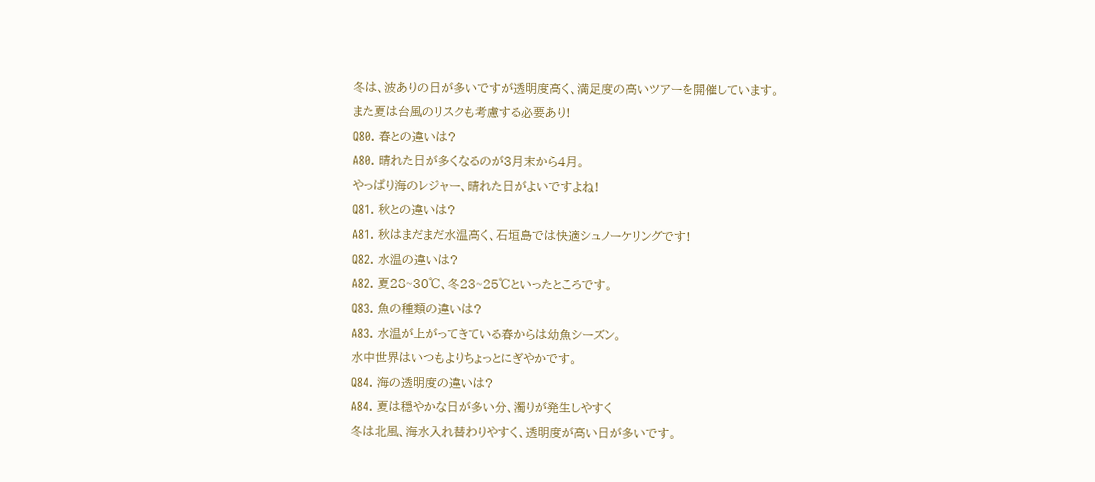冬は、波ありの日が多いですが透明度高く、満足度の高いツアーを開催しています。
また夏は台風のリスクも考慮する必要あり!
Q80. 春との違いは?
A80. 晴れた日が多くなるのが3月末から4月。
やっぱり海のレジャー、晴れた日がよいですよね!
Q81. 秋との違いは?
A81. 秋はまだまだ水温高く、石垣島では快適シュノーケリングです!
Q82. 水温の違いは?
A82. 夏28~30℃、冬23~25℃といったところです。
Q83. 魚の種類の違いは?
A83. 水温が上がってきている春からは幼魚シーズン。
水中世界はいつもよりちょっとにぎやかです。
Q84. 海の透明度の違いは?
A84. 夏は穏やかな日が多い分、濁りが発生しやすく
冬は北風、海水入れ替わりやすく、透明度が高い日が多いです。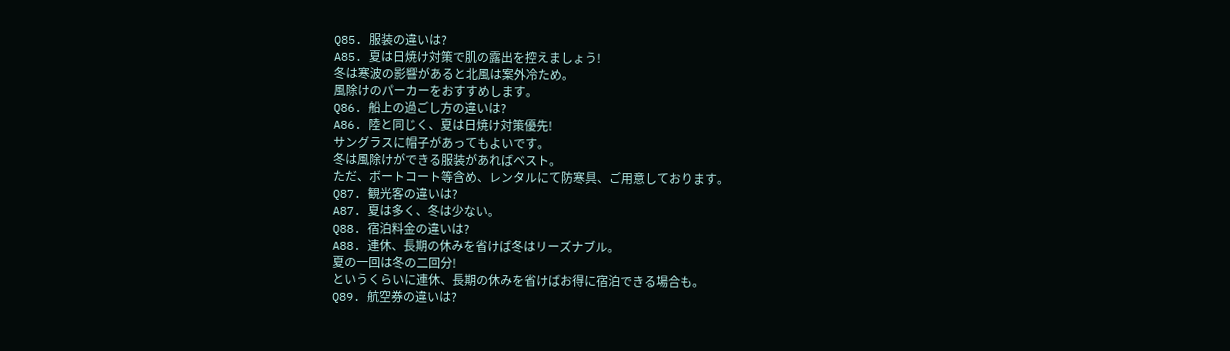Q85. 服装の違いは?
A85. 夏は日焼け対策で肌の露出を控えましょう!
冬は寒波の影響があると北風は案外冷ため。
風除けのパーカーをおすすめします。
Q86. 船上の過ごし方の違いは?
A86. 陸と同じく、夏は日焼け対策優先!
サングラスに帽子があってもよいです。
冬は風除けができる服装があればベスト。
ただ、ボートコート等含め、レンタルにて防寒具、ご用意しております。
Q87. 観光客の違いは?
A87. 夏は多く、冬は少ない。
Q88. 宿泊料金の違いは?
A88. 連休、長期の休みを省けば冬はリーズナブル。
夏の一回は冬の二回分!
というくらいに連休、長期の休みを省けばお得に宿泊できる場合も。
Q89. 航空券の違いは?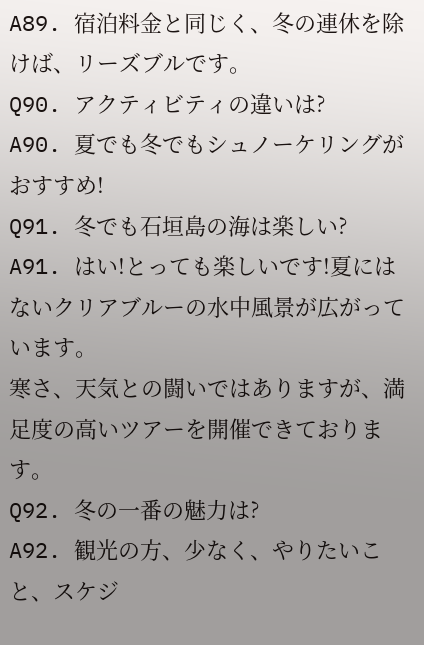A89. 宿泊料金と同じく、冬の連休を除けば、リーズブルです。
Q90. アクティビティの違いは?
A90. 夏でも冬でもシュノーケリングがおすすめ!
Q91. 冬でも石垣島の海は楽しい?
A91. はい!とっても楽しいです!夏にはないクリアブルーの水中風景が広がっています。
寒さ、天気との闘いではありますが、満足度の高いツアーを開催できております。
Q92. 冬の一番の魅力は?
A92. 観光の方、少なく、やりたいこと、スケジ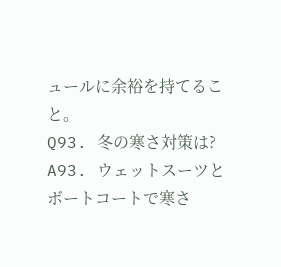ュールに余裕を持てること。
Q93. 冬の寒さ対策は?
A93. ウェットスーツとボートコートで寒さ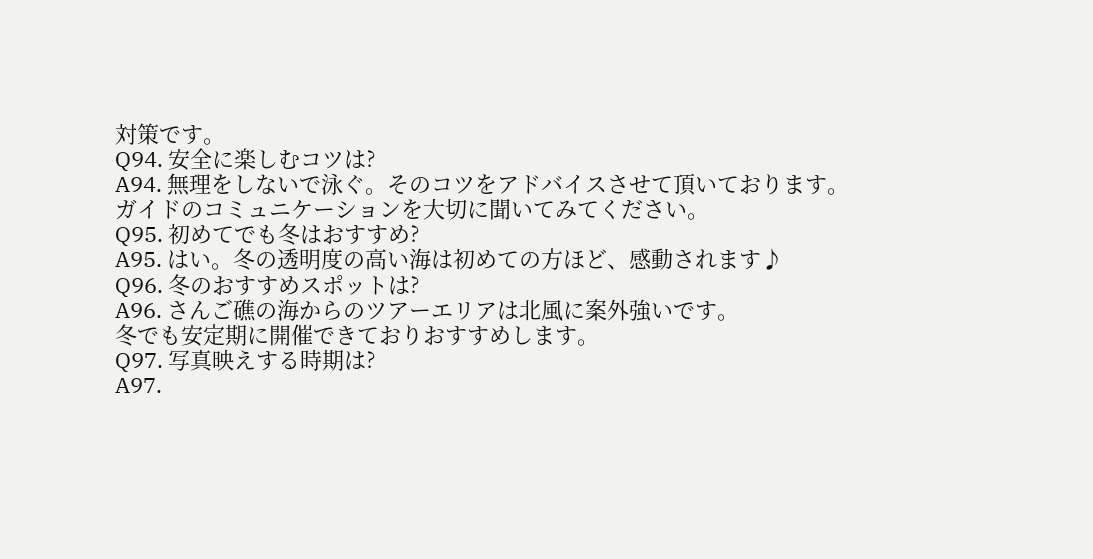対策です。
Q94. 安全に楽しむコツは?
A94. 無理をしないで泳ぐ。そのコツをアドバイスさせて頂いております。
ガイドのコミュニケーションを大切に聞いてみてください。
Q95. 初めてでも冬はおすすめ?
A95. はい。冬の透明度の高い海は初めての方ほど、感動されます♪
Q96. 冬のおすすめスポットは?
A96. さんご礁の海からのツアーエリアは北風に案外強いです。
冬でも安定期に開催できておりおすすめします。
Q97. 写真映えする時期は?
A97.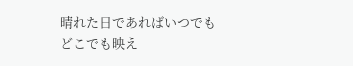晴れた日であればいつでもどこでも映え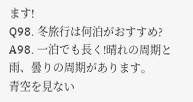ます!
Q98. 冬旅行は何泊がおすすめ?
A98. 一泊でも長く!晴れの周期と雨、曇りの周期があります。
青空を見ない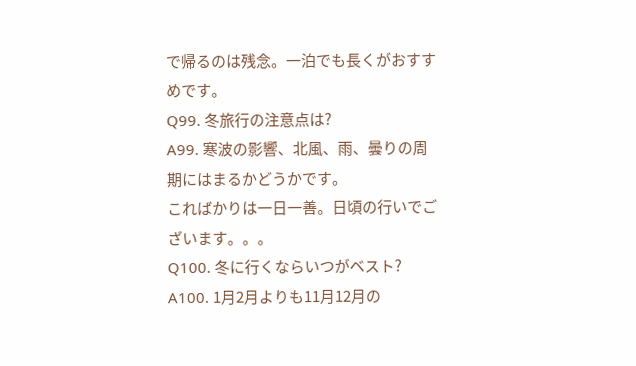で帰るのは残念。一泊でも長くがおすすめです。
Q99. 冬旅行の注意点は?
A99. 寒波の影響、北風、雨、曇りの周期にはまるかどうかです。
こればかりは一日一善。日頃の行いでございます。。。
Q100. 冬に行くならいつがベスト?
A100. 1月2月よりも11月12月の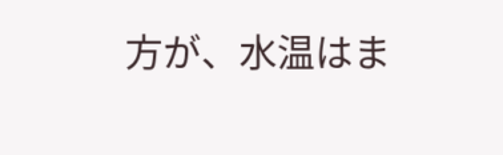方が、水温はま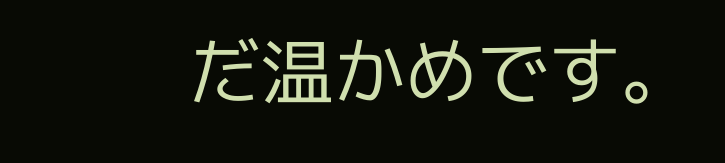だ温かめです。